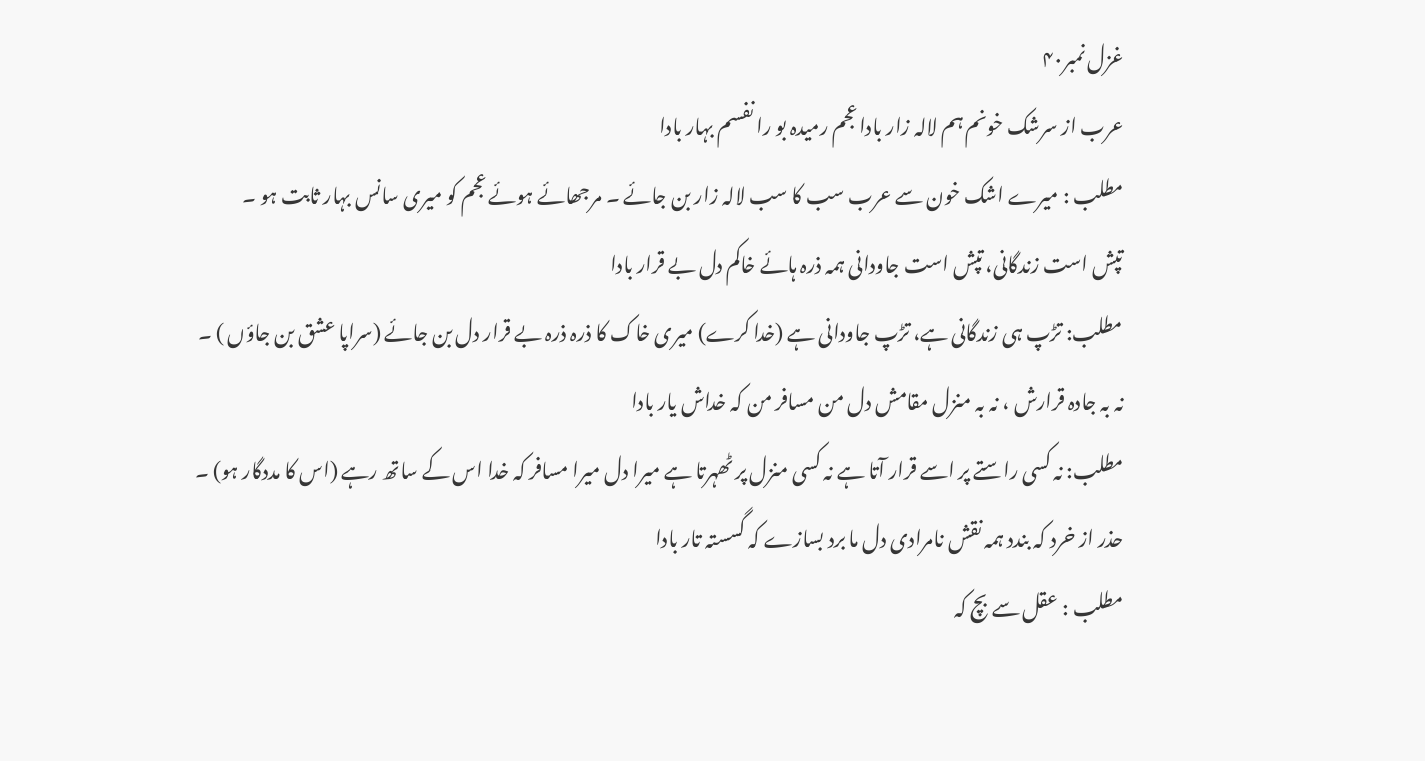غزل نمبر۴۰
عرب از سرشک خونم ہم لالہ زار بادا عجم رمیدہ بو را نفسم بہار بادا
مطلب : میرے اشک خون سے عرب سب کا سب لالہ زار بن جائے ۔ مرجھائے ہوئے عجم کو میری سانس بہار ثابت ہو ۔
تپش است زندگانی، تپش است جاودانی ہمہ ذرہ ہائے خاکم دل بے قرار بادا
مطلب: تڑپ ہی زندگانی ہے، تڑپ جاودانی ہے (خدا کرے) میری خاک کا ذرہ ذرہ بے قرار دل بن جائے (سراپا عشق بن جاؤں ) ۔
نہ بہ جادہ قرارش ، نہ بہ منزل مقامش دل من مسافر من کہ خداش یار بادا
مطلب: نہ کسی راستے پر اسے قرار آتا ہے نہ کسی منزل پر ٹھہرتا ہے میرا دل میرا مسافر کہ خدا اس کے ساتھ رہے (اس کا مددگار ہو) ۔
حذر از خرد کہ بندد ہمہ نقش نامرادی دل ما برد بسازے کہ گسستہ تار بادا
مطلب : عقل سے بچ کہ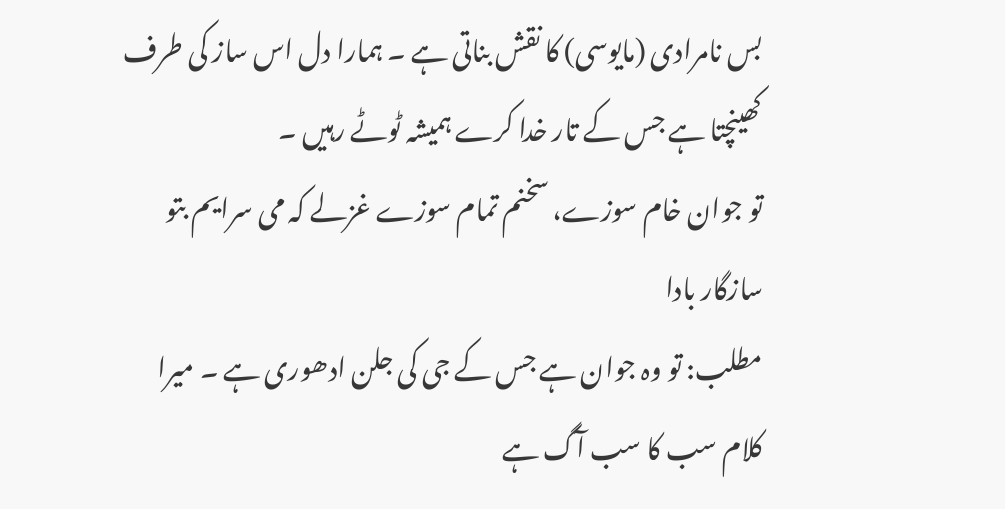بس نامرادی (مایوسی) کا نقش بناتی ہے ۔ ہمارا دل اس ساز کی طرف کھینچتا ہے جس کے تار خدا کرے ہمیشہ ٹوٹے رہیں ۔
تو جوان خام سوزے، سخنم تمام سوزے غزلے کہ می سرایم بتو سازگار بادا
مطلب: تو وہ جوان ہے جس کے جی کی جلن ادھوری ہے ۔ میرا کلام سب کا سب آگ ہے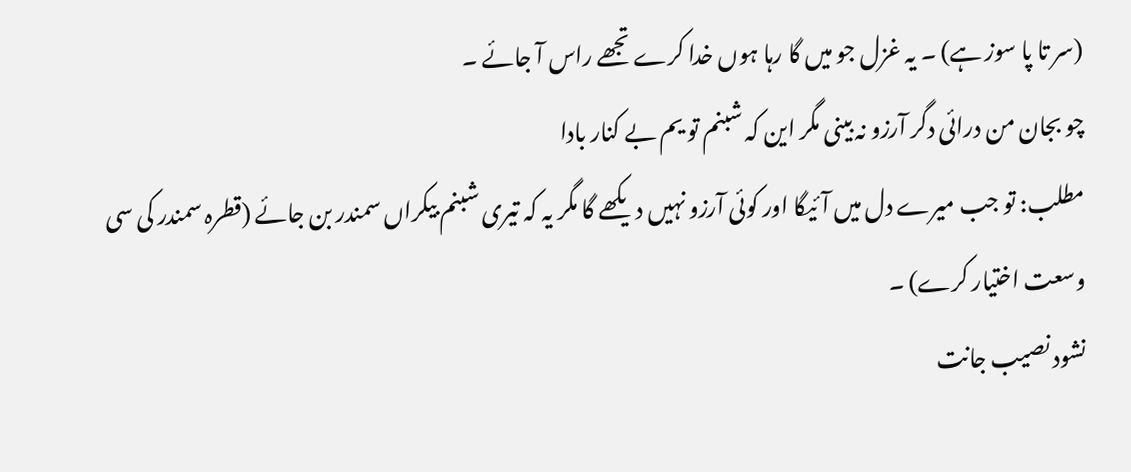(سر تا پا سوز ہے) ۔ یہ غزل جو میں گا رہا ہوں خدا کرے تجھے راس آ جائے ۔
چو بجان من درائی دگر آرزو نہ بینی مگر این کہ شبنم تو یم بے کنار بادا
مطلب: تو جب میرے دل میں آئیگا اور کوئی آرزو نہیں دیکھے گا مگر یہ کہ تیری شبنم بیکراں سمندر بن جائے (قطرہ سمندر کی سی وسعت اختیار کرے) ۔
نشود نصیب جانت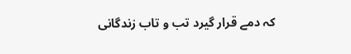کہ دمے قرار گیرد تب و تاب زندگانی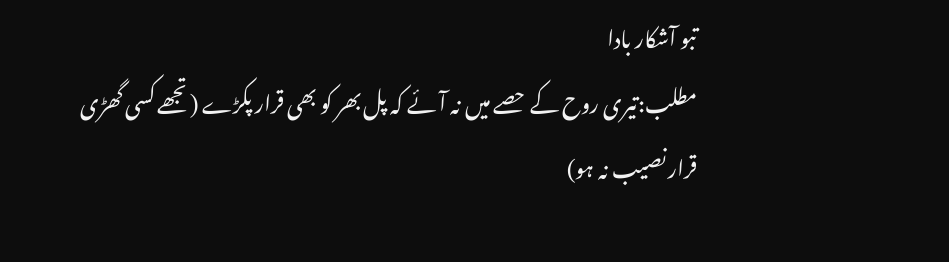تبو آشکار بادا
مطلب:تیری روح کے حصے میں نہ آئے کہ پل بھر کو بھی قرار پکڑے (تجھے کسی گھڑی قرار نصیب نہ ہو)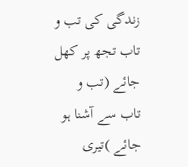زندگی کی تب و تاب تجھ پر کھل جائے (تب و تاب سے آشنا ہو جائے )تیری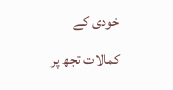خودی کے کمالات تجھ پر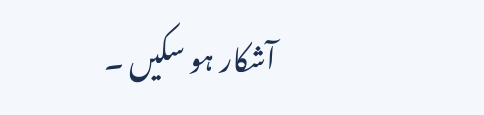آشکار ہو سکیں ۔